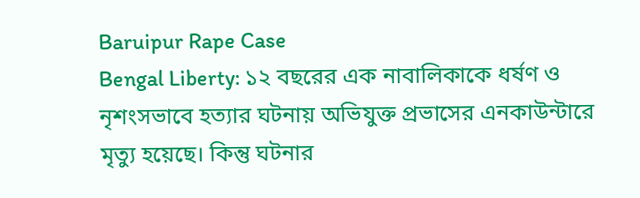Baruipur Rape Case
Bengal Liberty: ১২ বছরের এক নাবালিকাকে ধর্ষণ ও নৃশংসভাবে হত্যার ঘটনায় অভিযুক্ত প্রভাসের এনকাউন্টারে মৃত্যু হয়েছে। কিন্তু ঘটনার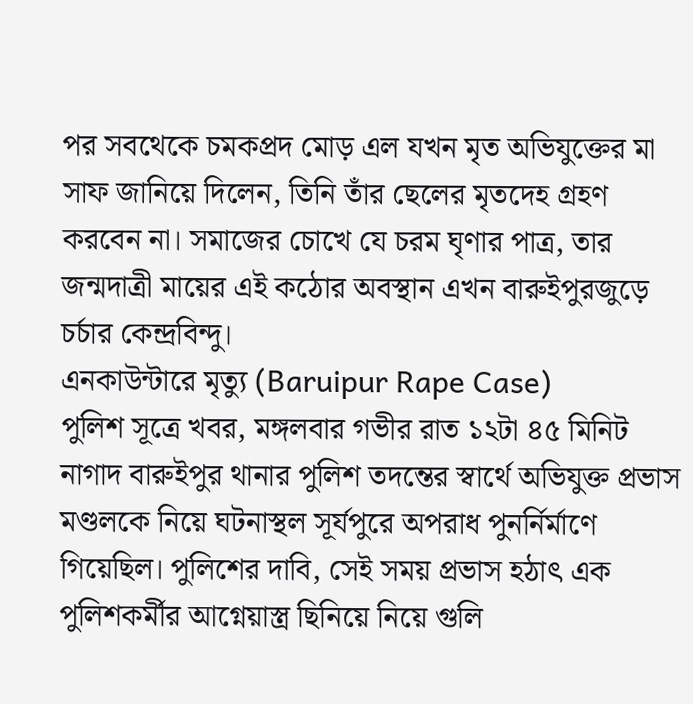পর সবথেকে চমকপ্রদ মোড় এল যখন মৃত অভিযুক্তের মা সাফ জানিয়ে দিলেন, তিনি তাঁর ছেলের মৃতদেহ গ্রহণ করবেন না। সমাজের চোখে যে চরম ঘৃণার পাত্র, তার জন্মদাত্রী মায়ের এই কঠোর অবস্থান এখন বারুইপুরজুড়ে চর্চার কেন্দ্রবিন্দু।
এনকাউন্টারে মৃত্যু (Baruipur Rape Case)
পুলিশ সূত্রে খবর, মঙ্গলবার গভীর রাত ১২টা ৪৫ মিনিট নাগাদ বারুইপুর থানার পুলিশ তদন্তের স্বার্থে অভিযুক্ত প্রভাস মণ্ডলকে নিয়ে ঘটনাস্থল সূর্যপুরে অপরাধ পুনর্নির্মাণে গিয়েছিল। পুলিশের দাবি, সেই সময় প্রভাস হঠাৎ এক পুলিশকর্মীর আগ্নেয়াস্ত্র ছিনিয়ে নিয়ে গুলি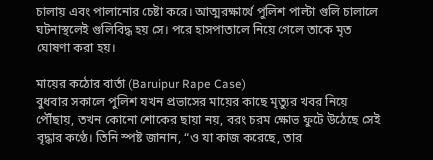চালায় এবং পালানোর চেষ্টা করে। আত্মরক্ষার্থে পুলিশ পাল্টা গুলি চালালে ঘটনাস্থলেই গুলিবিদ্ধ হয় সে। পরে হাসপাতালে নিয়ে গেলে তাকে মৃত ঘোষণা করা হয়।

মায়ের কঠোর বার্তা (Baruipur Rape Case)
বুধবার সকালে পুলিশ যখন প্রভাসের মায়ের কাছে মৃত্যুর খবর নিয়ে পৌঁছায়, তখন কোনো শোকের ছায়া নয়, বরং চরম ক্ষোভ ফুটে উঠেছে সেই বৃদ্ধার কণ্ঠে। তিনি স্পষ্ট জানান, “ও যা কাজ করেছে, তার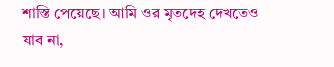শাস্তি পেয়েছে। আমি ওর মৃতদেহ দেখতেও যাব না,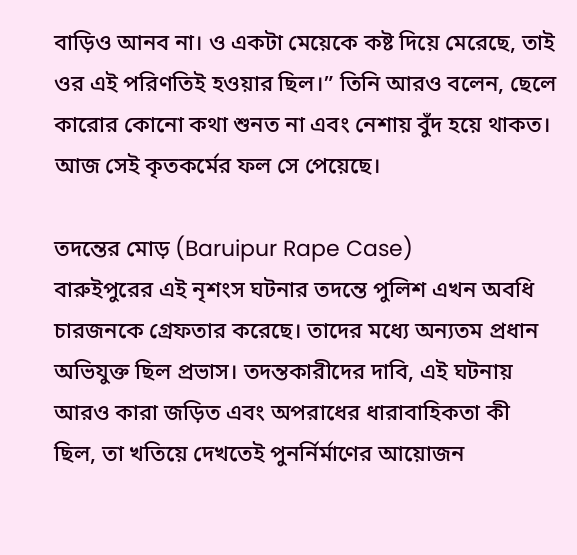বাড়িও আনব না। ও একটা মেয়েকে কষ্ট দিয়ে মেরেছে, তাই ওর এই পরিণতিই হওয়ার ছিল।” তিনি আরও বলেন, ছেলে কারোর কোনো কথা শুনত না এবং নেশায় বুঁদ হয়ে থাকত। আজ সেই কৃতকর্মের ফল সে পেয়েছে।

তদন্তের মোড় (Baruipur Rape Case)
বারুইপুরের এই নৃশংস ঘটনার তদন্তে পুলিশ এখন অবধি চারজনকে গ্রেফতার করেছে। তাদের মধ্যে অন্যতম প্রধান অভিযুক্ত ছিল প্রভাস। তদন্তকারীদের দাবি, এই ঘটনায় আরও কারা জড়িত এবং অপরাধের ধারাবাহিকতা কী ছিল, তা খতিয়ে দেখতেই পুনর্নির্মাণের আয়োজন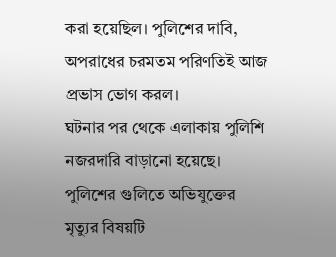করা হয়েছিল। পুলিশের দাবি, অপরাধের চরমতম পরিণতিই আজ প্রভাস ভোগ করল।
ঘটনার পর থেকে এলাকায় পুলিশি নজরদারি বাড়ানো হয়েছে। পুলিশের গুলিতে অভিযুক্তের মৃত্যুর বিষয়টি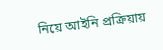নিয়ে আইনি প্রক্রিয়ায়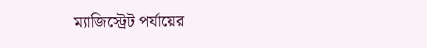ম্যাজিস্ট্রেট পর্যায়ের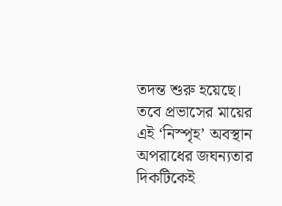তদন্ত শুরু হয়েছে। তবে প্রভাসের মায়ের এই ‘নিস্পৃহ’ অবস্থান অপরাধের জঘন্যতার দিকটিকেই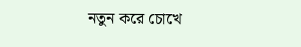নতুন করে চোখে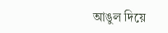আঙুল দিয়ে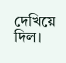দেখিয়ে দিল।